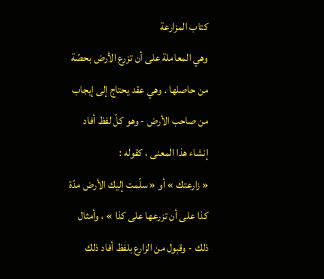كتاب المزارعة
وهي المعاملة على أن تزرع الأرض بحصّة من حاصلها . وهي عقد يحتاج إلى إيجاب من صاحب الأرض - وهو كلّ لفظ أفاد إنشاء هذا المعنى ، كقوله :
« زارعتك » أو « سلّمت إليك الأرض مدّة كذا على أن تزرعها على كذا » ، وأمثال ذلك - وقبول من الزارع بلفظ أفاد ذلك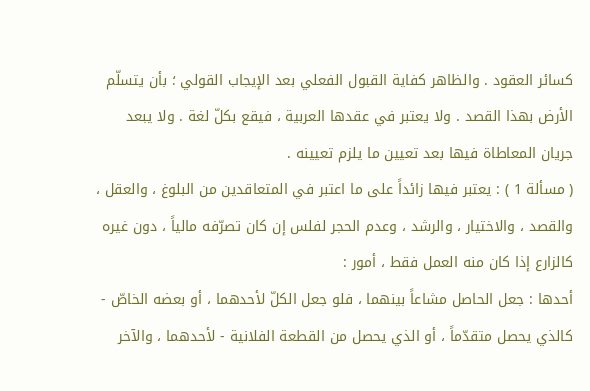كسائر العقود . والظاهر كفاية القبول الفعلي بعد الإيجاب القولي ؛ بأن يتسلّم الأرض بهذا القصد . ولا يعتبر في عقدها العربية ، فيقع بكلّ لغة . ولا يبعد جريان المعاطاة فيها بعد تعيين ما يلزم تعيينه .
( مسألة 1 ) : يعتبر فيها زائداً على ما اعتبر في المتعاقدين من البلوغ ، والعقل ، والقصد ، والاختيار ، والرشد ، وعدم الحجر لفلس إن كان تصرّفه مالياً ، دون غيره كالزارع إذا كان منه العمل فقط ، أمور :
أحدها : جعل الحاصل مشاعاً بينهما ، فلو جعل الكلّ لأحدهما ، أو بعضه الخاصّ - كالذي يحصل متقدّماً ، أو الذي يحصل من القطعة الفلانية - لأحدهما ، والآخر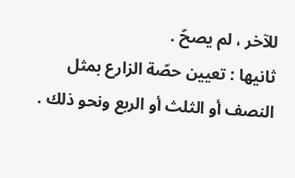للآخر ، لم يصحّ .
ثانيها : تعيين حصّة الزارع بمثل النصف أو الثلث أو الربع ونحو ذلك .